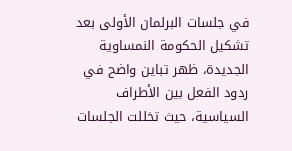في جلسات البرلمان الأولى بعد تشكيل الحكومة النمساوية الجديدة، ظهر تباين واضح في ردود الفعل بين الأطراف السياسية، حيث تخللت الجلسات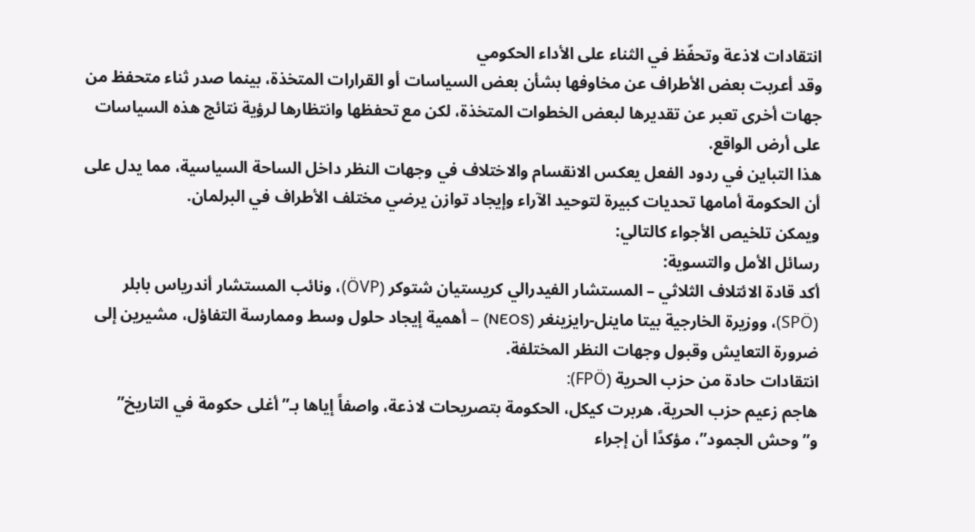انتقادات لاذعة وتحفّظ في الثناء على الأداء الحكومي
وقد أعربت بعض الأطراف عن مخاوفها بشأن بعض السياسات أو القرارات المتخذة، بينما صدر ثناء متحفظ من جهات أخرى تعبر عن تقديرها لبعض الخطوات المتخذة، لكن مع تحفظها وانتظارها لرؤية نتائج هذه السياسات على أرض الواقع.
هذا التباين في ردود الفعل يعكس الانقسام والاختلاف في وجهات النظر داخل الساحة السياسية، مما يدل على أن الحكومة أمامها تحديات كبيرة لتوحيد الآراء وإيجاد توازن يرضي مختلف الأطراف في البرلمان.
ويمكن تلخيص الأجواء كالتالي:
رسائل الأمل والتسوية:
أكد قادة الائتلاف الثلاثي – المستشار الفيدرالي كريستيان شتوكر (ÖVP)، ونائب المستشار أندرياس بابلر (SPÖ)، ووزيرة الخارجية بيتا ماينل-رايزينغر (NEOS) – أهمية إيجاد حلول وسط وممارسة التفاؤل، مشيرين إلى ضرورة التعايش وقبول وجهات النظر المختلفة.
انتقادات حادة من حزب الحرية (FPÖ):
هاجم زعيم حزب الحرية، هربرت كيكل، الحكومة بتصريحات لاذعة، واصفاً إياها بـ”أغلى حكومة في التاريخ” و”وحش الجمود”، مؤكدًا أن إجراء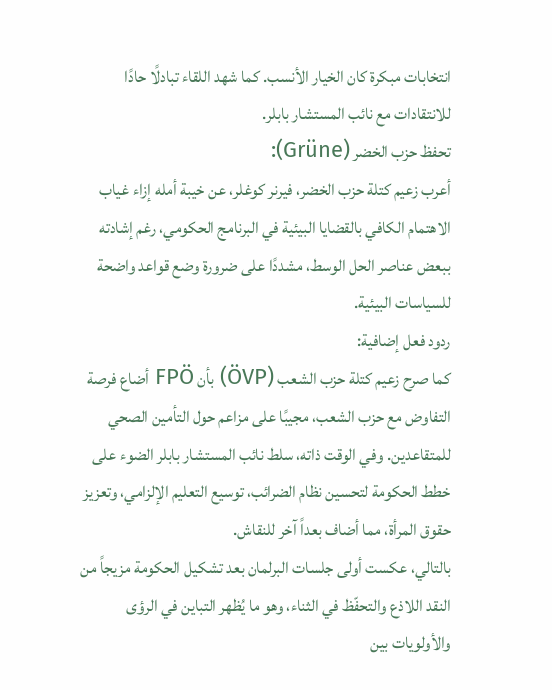انتخابات مبكرة كان الخيار الأنسب. كما شهد اللقاء تبادلًا حادًا للانتقادات مع نائب المستشار بابلر.
تحفظ حزب الخضر (Grüne):
أعرب زعيم كتلة حزب الخضر، فيرنر كوغلر، عن خيبة أمله إزاء غياب الاهتمام الكافي بالقضايا البيئية في البرنامج الحكومي، رغم إشادته ببعض عناصر الحل الوسط، مشددًا على ضرورة وضع قواعد واضحة للسياسات البيئية.
ردود فعل إضافية:
كما صرح زعيم كتلة حزب الشعب (ÖVP) بأن FPÖ أضاع فرصة التفاوض مع حزب الشعب، مجيبًا على مزاعم حول التأمين الصحي للمتقاعدين. وفي الوقت ذاته، سلط نائب المستشار بابلر الضوء على خطط الحكومة لتحسين نظام الضرائب، توسيع التعليم الإلزامي، وتعزيز حقوق المرأة، مما أضاف بعداً آخر للنقاش.
بالتالي، عكست أولى جلسات البرلمان بعد تشكيل الحكومة مزيجاً من النقد اللاذع والتحفّظ في الثناء، وهو ما يُظهر التباين في الرؤى والأولويات بين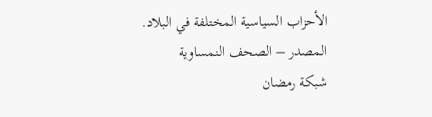الأحزاب السياسية المختلفة في البلاد.
المصدر – الصحف النمساوية
شبكة رمضان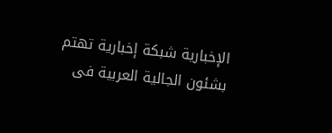الإخبارية شبكة إخبارية تهتم بشئون الجالية العربية فى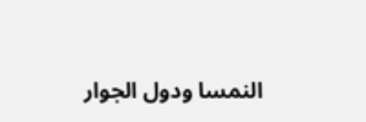النمسا ودول الجوار